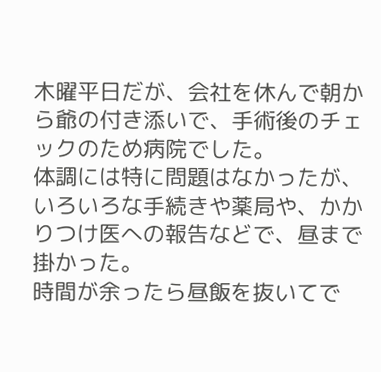木曜平日だが、会社を休んで朝から爺の付き添いで、手術後のチェックのため病院でした。
体調には特に問題はなかったが、いろいろな手続きや薬局や、かかりつけ医への報告などで、昼まで掛かった。
時間が余ったら昼飯を抜いてで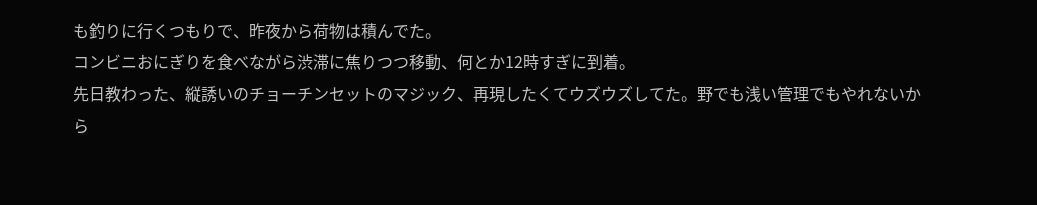も釣りに行くつもりで、昨夜から荷物は積んでた。
コンビニおにぎりを食べながら渋滞に焦りつつ移動、何とか12時すぎに到着。
先日教わった、縦誘いのチョーチンセットのマジック、再現したくてウズウズしてた。野でも浅い管理でもやれないから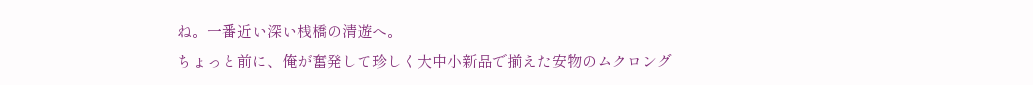ね。一番近い深い桟橋の清遊へ。
ちょっと前に、俺が奮発して珍しく大中小新品で揃えた安物のムクロング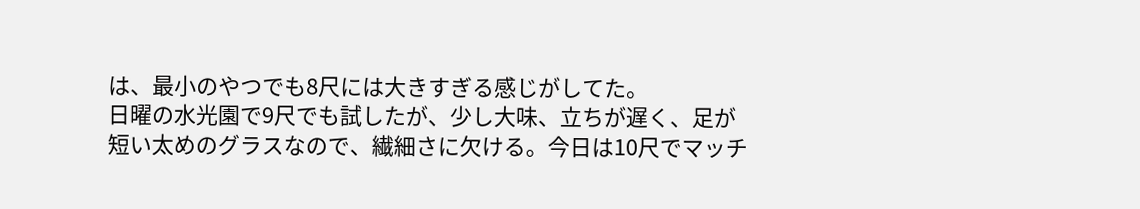は、最小のやつでも8尺には大きすぎる感じがしてた。
日曜の水光園で9尺でも試したが、少し大味、立ちが遅く、足が短い太めのグラスなので、繊細さに欠ける。今日は10尺でマッチ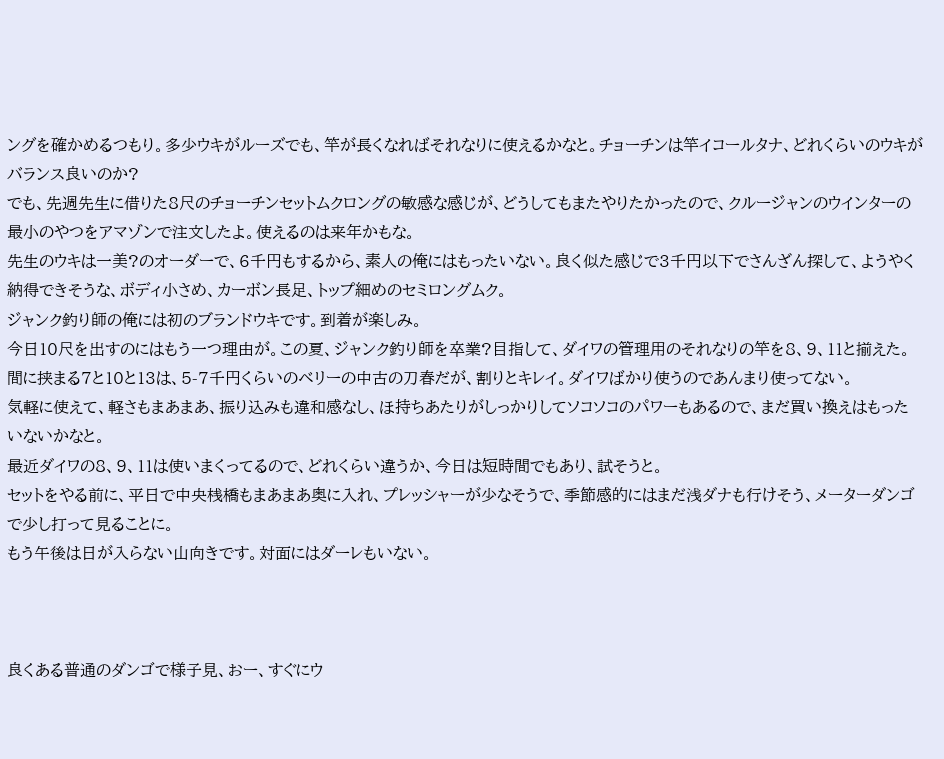ングを確かめるつもり。多少ウキがルーズでも、竿が長くなればそれなりに使えるかなと。チョーチンは竿イコールタナ、どれくらいのウキがバランス良いのか?
でも、先週先生に借りた8尺のチョーチンセットムクロングの敏感な感じが、どうしてもまたやりたかったので、クルージャンのウインターの最小のやつをアマゾンで注文したよ。使えるのは来年かもな。
先生のウキは一美?のオーダーで、6千円もするから、素人の俺にはもったいない。良く似た感じで3千円以下でさんざん探して、ようやく納得できそうな、ボディ小さめ、カーボン長足、トップ細めのセミロングムク。
ジャンク釣り師の俺には初のブランドウキです。到着が楽しみ。
今日10尺を出すのにはもう一つ理由が。この夏、ジャンク釣り師を卒業?目指して、ダイワの管理用のそれなりの竿を8、9、11と揃えた。
間に挟まる7と10と13は、5-7千円くらいのベリーの中古の刀春だが、割りとキレイ。ダイワばかり使うのであんまり使ってない。
気軽に使えて、軽さもまあまあ、振り込みも違和感なし、ほ持ちあたりがしっかりしてソコソコのパワーもあるので、まだ買い換えはもったいないかなと。
最近ダイワの8、9、11は使いまくってるので、どれくらい違うか、今日は短時間でもあり、試そうと。
セットをやる前に、平日で中央桟橋もまあまあ奥に入れ、プレッシャーが少なそうで、季節感的にはまだ浅ダナも行けそう、メーターダンゴで少し打って見ることに。
もう午後は日が入らない山向きです。対面にはダーレもいない。



良くある普通のダンゴで様子見、おー、すぐにウ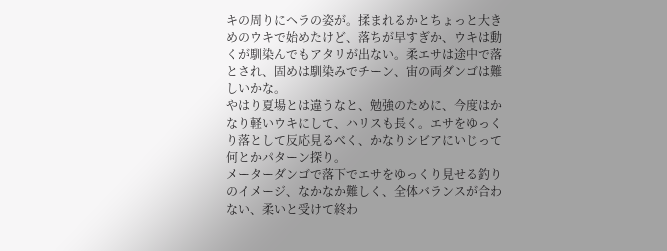キの周りにヘラの姿が。揉まれるかとちょっと大きめのウキで始めたけど、落ちが早すぎか、ウキは動くが馴染んでもアタリが出ない。柔エサは途中で落とされ、固めは馴染みでチーン、宙の両ダンゴは難しいかな。
やはり夏場とは違うなと、勉強のために、今度はかなり軽いウキにして、ハリスも長く。エサをゆっくり落として反応見るべく、かなりシビアにいじって何とかパターン探り。
メーターダンゴで落下でエサをゆっくり見せる釣りのイメージ、なかなか難しく、全体バランスが合わない、柔いと受けて終わ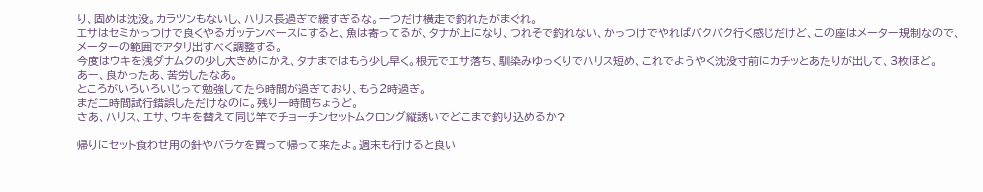り、固めは沈没。カラツンもないし、ハリス長過ぎで緩すぎるな。一つだけ横走で釣れたがまぐれ。
エサはセミかっつけで良くやるガッテンベースにすると、魚は寄ってるが、タナが上になり、つれそで釣れない、かっつけでやればバクバク行く感じだけど、この座はメーター規制なので、メーターの範囲でアタリ出すべく調整する。
今度はウキを浅ダナムクの少し大きめにかえ、タナまではもう少し早く。根元でエサ落ち、馴染みゆっくりでハリス短め、これでようやく沈没寸前にカチッとあたりが出して、3枚ほど。
あー、良かったあ、苦労したなあ。
ところがいろいろいじって勉強してたら時間が過ぎており、もう2時過ぎ。
まだ二時間試行錯誤しただけなのに。残り一時間ちょうど。
さあ、ハリス、エサ、ウキを替えて同じ竿でチョーチンセットムクロング縦誘いでどこまで釣り込めるか?

帰りにセット食わせ用の針やバラケを買って帰って来たよ。週末も行けると良い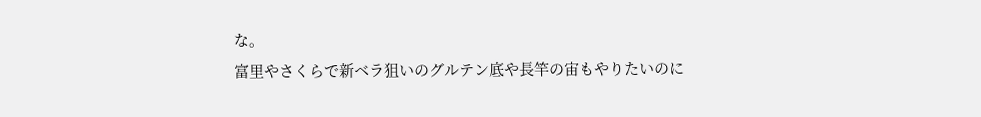な。
富里やさくらで新ベラ狙いのグルテン底や長竿の宙もやりたいのに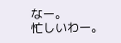なー。
忙しいわー。